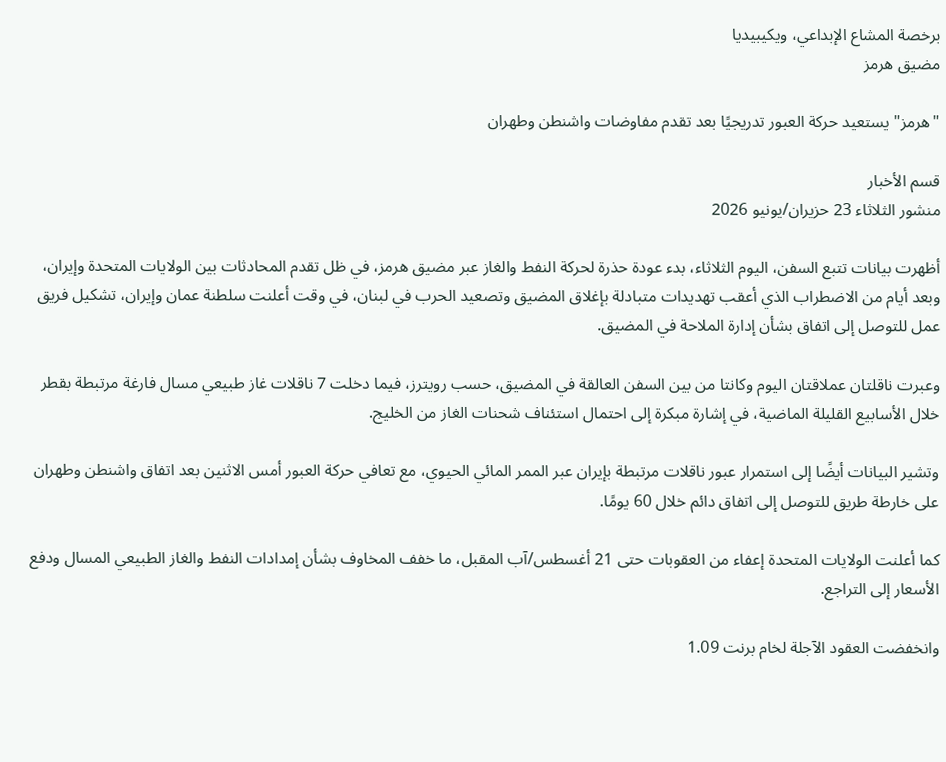برخصة المشاع الإبداعي، ويكيبيديا
مضيق هرمز

"هرمز" يستعيد حركة العبور تدريجيًا بعد تقدم مفاوضات واشنطن وطهران

قسم الأخبار
منشور الثلاثاء 23 حزيران/يونيو 2026

أظهرت بيانات تتبع السفن، اليوم الثلاثاء، بدء عودة حذرة لحركة النفط والغاز عبر مضيق هرمز، في ظل تقدم المحادثات بين الولايات المتحدة وإيران، وبعد أيام من الاضطراب الذي أعقب تهديدات متبادلة بإغلاق المضيق وتصعيد الحرب في لبنان، في وقت أعلنت سلطنة عمان وإيران، تشكيل فريق عمل للتوصل إلى اتفاق بشأن إدارة الملاحة في المضيق.

وعبرت ناقلتان عملاقتان اليوم وكانتا من بين السفن العالقة في المضيق، حسب رويترز، فيما دخلت 7 ناقلات غاز طبيعي مسال فارغة مرتبطة بقطر خلال الأسابيع القليلة الماضية، في إشارة مبكرة إلى احتمال استئناف شحنات الغاز من الخليج.

وتشير البيانات أيضًا إلى استمرار عبور ناقلات مرتبطة بإيران عبر الممر المائي الحيوي، مع تعافي حركة العبور أمس الاثنين بعد اتفاق واشنطن وطهران على خارطة طريق للتوصل إلى اتفاق دائم خلال 60 يومًا.

كما أعلنت الولايات المتحدة إعفاء من العقوبات حتى 21 أغسطس/آب المقبل، ما خفف المخاوف بشأن إمدادات النفط والغاز الطبيعي المسال ودفع الأسعار إلى التراجع.

وانخفضت العقود الآجلة لخام برنت 1.09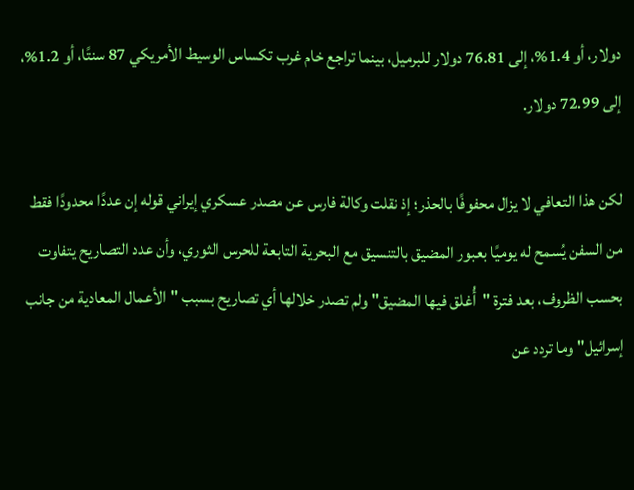دولار، أو 1.4%، إلى 76.81 دولار للبرميل، بينما تراجع خام غرب تكساس الوسيط الأمريكي 87 سنتًا، أو 1.2%، إلى 72.99 دولار.

لكن هذا التعافي لا يزال محفوفًا بالحذر؛ إذ نقلت وكالة فارس عن مصدر عسكري إيراني قوله إن عددًا محدودًا فقط من السفن يُسمح له يوميًا بعبور المضيق بالتنسيق مع البحرية التابعة للحرس الثوري، وأن عدد التصاريح يتفاوت بحسب الظروف، بعد فترة "أُغلق فيها المضيق" ولم تصدر خلالها أي تصاريح بسبب "الأعمال المعادية من جانب إسرائيل" وما تردد عن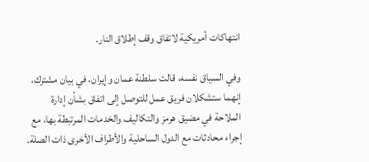انتهاكات أمريكية لاتفاق وقف إطلاق النار.

وفي السياق نفسه، قالت سلطنة عمان وإيران، في بيان مشترك، إنهما ستشكلان فريق عمل للتوصل إلى اتفاق بشأن إدارة الملاحة في مضيق هرمز والتكاليف والخدمات المرتبطة بها، مع إجراء محادثات مع الدول الساحلية والأطراف الأخرى ذات الصلة.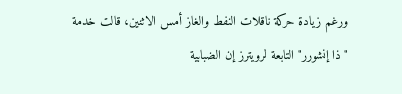ورغم زيادة حركة ناقلات النفط والغاز أمس الاثنين، قالت خدمة "ذا إنشورر" التابعة لرويترز إن الضبابية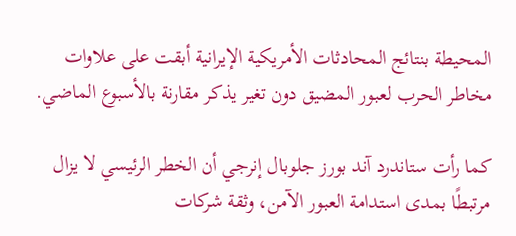المحيطة بنتائج المحادثات الأمريكية الإيرانية أبقت على علاوات مخاطر الحرب لعبور المضيق دون تغير يذكر مقارنة بالأسبوع الماضي.

كما رأت ستاندرد آند بورز جلوبال إنرجي أن الخطر الرئيسي لا يزال مرتبطًا بمدى استدامة العبور الآمن، وثقة شركات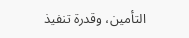التأمين، وقدرة تنفيذ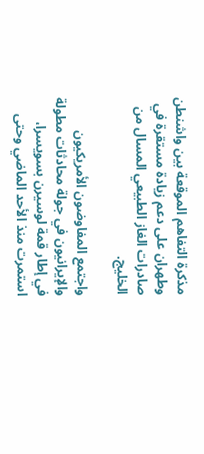مذكرة التفاهم الموقعة بين واشنطن وطهران على دعم زيادة مستقرة في صادرات الغاز الطبيعي المسال من الخليج.

واجتمع المفاوضون الأمريكيون والإيرانيون في جولة محادثات مطولة في إطار قمة لوسيرن بسويسرا، استمرت منذ الأحد الماضي وحتى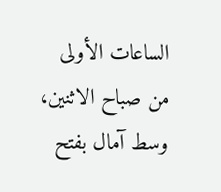الساعات الأولى من صباح الاثنين، وسط آمال بفتح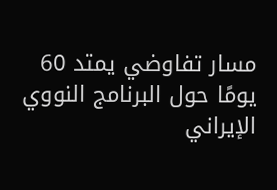مسار تفاوضي يمتد 60 يومًا حول البرنامج النووي الإيراني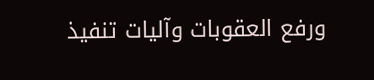ورفع العقوبات وآليات تنفيذ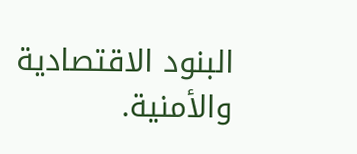البنود الاقتصادية والأمنية.